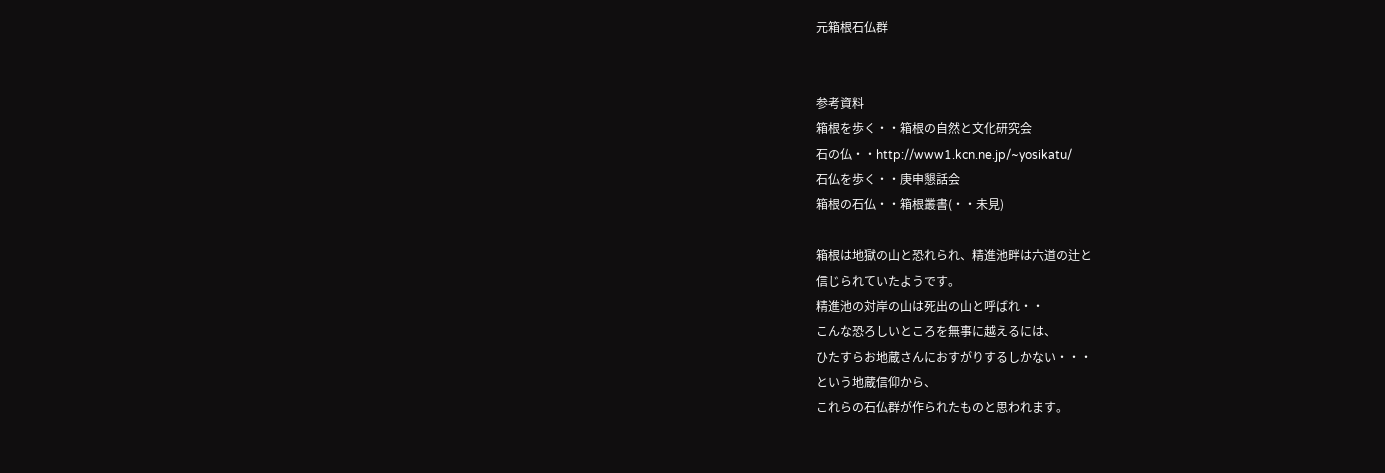元箱根石仏群


参考資料
箱根を歩く・・箱根の自然と文化研究会
石の仏・・http://www1.kcn.ne.jp/~yosikatu/
石仏を歩く・・庚申懇話会
箱根の石仏・・箱根叢書(・・未見)

箱根は地獄の山と恐れられ、精進池畔は六道の辻と
信じられていたようです。
精進池の対岸の山は死出の山と呼ばれ・・
こんな恐ろしいところを無事に越えるには、
ひたすらお地蔵さんにおすがりするしかない・・・
という地蔵信仰から、
これらの石仏群が作られたものと思われます。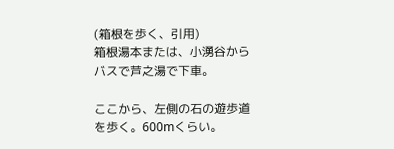(箱根を歩く、引用)
箱根湯本または、小湧谷からバスで芦之湯で下車。

ここから、左側の石の遊歩道を歩く。600mくらい。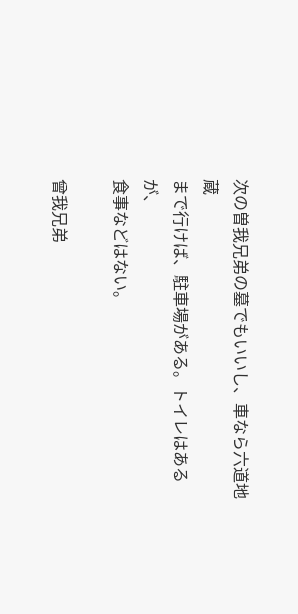次の曽我兄弟の墓でもいいし、車なら六道地蔵
まで行けば、駐車場がある。トイレはあるが、
食事などはない。

曾我兄弟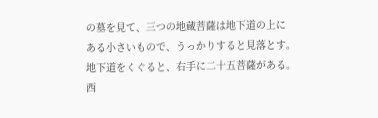の墓を見て、三つの地蔵菩薩は地下道の上に
ある小さいもので、うっかりすると見落とす。
地下道をくぐると、右手に二十五菩薩がある。
西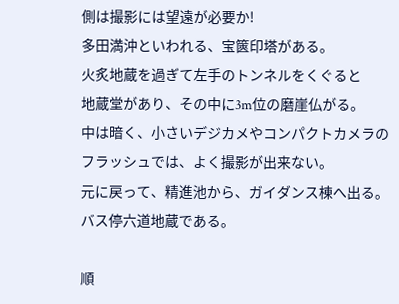側は撮影には望遠が必要か!
多田満沖といわれる、宝篋印塔がある。
火炙地蔵を過ぎて左手のトンネルをくぐると
地蔵堂があり、その中に3m位の磨崖仏がる。
中は暗く、小さいデジカメやコンパクトカメラの
フラッシュでは、よく撮影が出来ない。
元に戻って、精進池から、ガイダンス棟へ出る。
バス停六道地蔵である。

順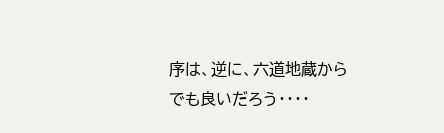序は、逆に、六道地蔵からでも良いだろう・・・・